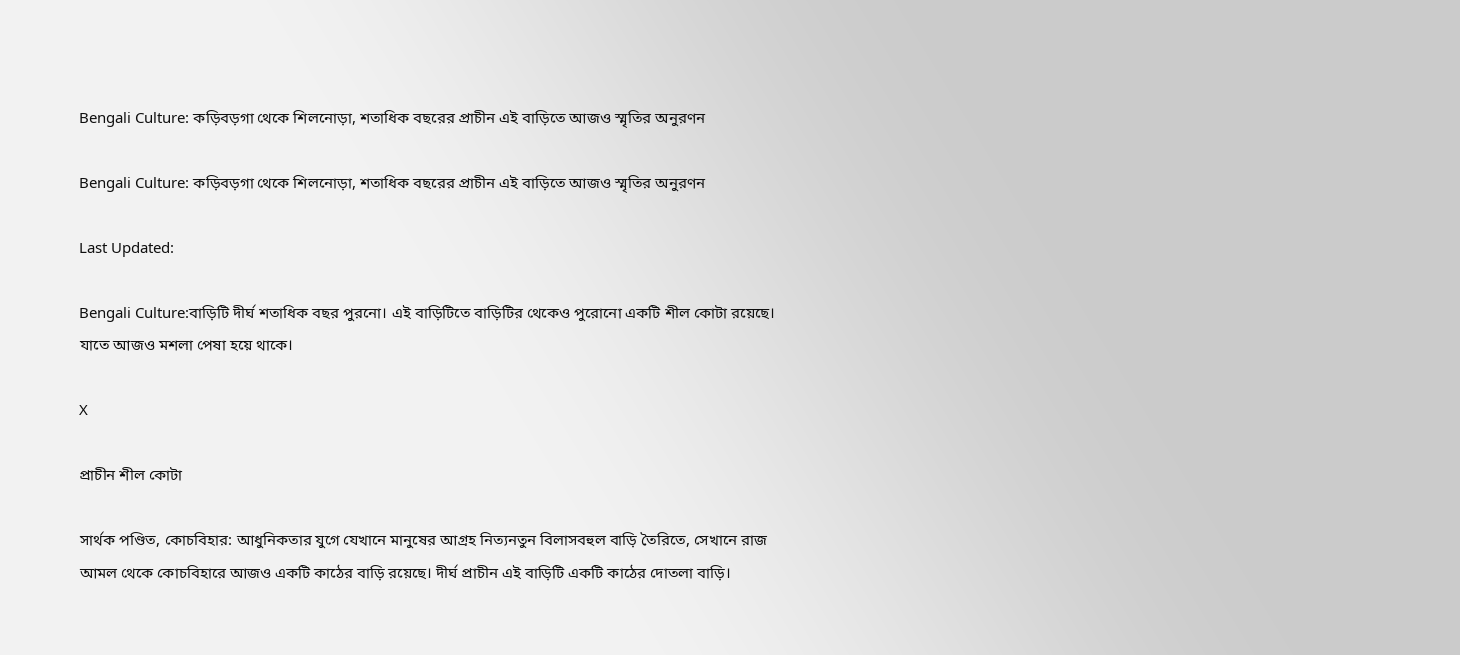Bengali Culture: কড়িবড়গা থেকে শিলনোড়া, শতাধিক বছরের প্রাচীন এই বাড়িতে আজও স্মৃতির অনুরণন

Bengali Culture: কড়িবড়গা থেকে শিলনোড়া, শতাধিক বছরের প্রাচীন এই বাড়িতে আজও স্মৃতির অনুরণন

Last Updated:

Bengali Culture:বাড়িটি দীর্ঘ শতাধিক বছর পুরনো। এই বাড়িটিতে বাড়িটির থেকেও পুরোনো একটি শীল কোটা রয়েছে। যাতে আজও মশলা পেষা হয়ে থাকে।

X

প্রাচীন শীল কোটা

সার্থক পণ্ডিত, কোচবিহার: আধুনিকতার যুগে যেখানে মানুষের আগ্রহ নিত্যনতুন বিলাসবহুল বাড়ি তৈরিতে, সেখানে রাজ আমল থেকে কোচবিহারে আজও একটি কাঠের বাড়ি রয়েছে। দীর্ঘ প্রাচীন এই বাড়িটি একটি কাঠের দোতলা বাড়ি।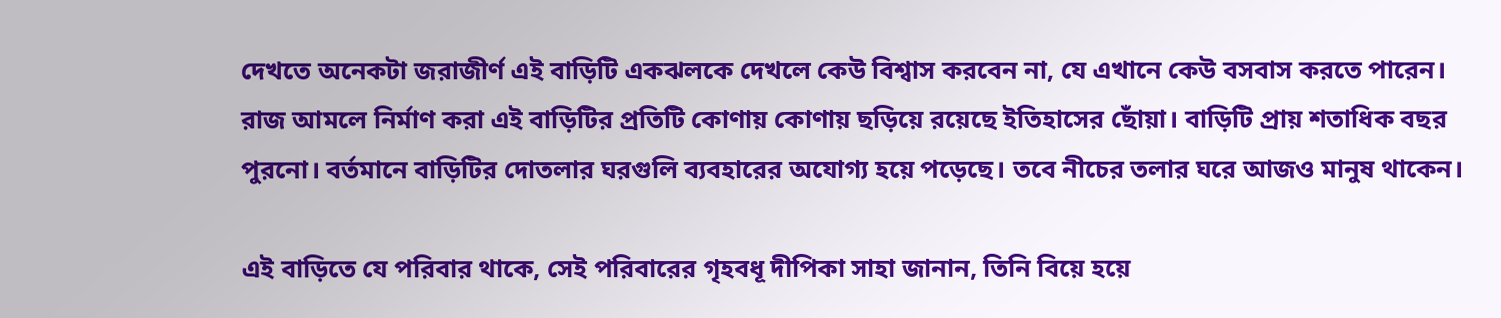দেখতে অনেকটা জরাজীর্ণ এই বাড়িটি একঝলকে দেখলে কেউ বিশ্বাস করবেন না, যে এখানে কেউ বসবাস করতে পারেন। রাজ আমলে নির্মাণ করা এই বাড়িটির প্রতিটি কোণায় কোণায় ছড়িয়ে রয়েছে ইতিহাসের ছোঁয়া। বাড়িটি প্রায় শতাধিক বছর পুরনো। বর্তমানে বাড়িটির দোতলার ঘরগুলি ব্যবহারের অযোগ্য হয়ে পড়েছে। তবে নীচের তলার ঘরে আজও মানুষ থাকেন।

এই বাড়িতে যে পরিবার থাকে, সেই পরিবারের গৃহবধূ দীপিকা সাহা জানান, তিনি বিয়ে হয়ে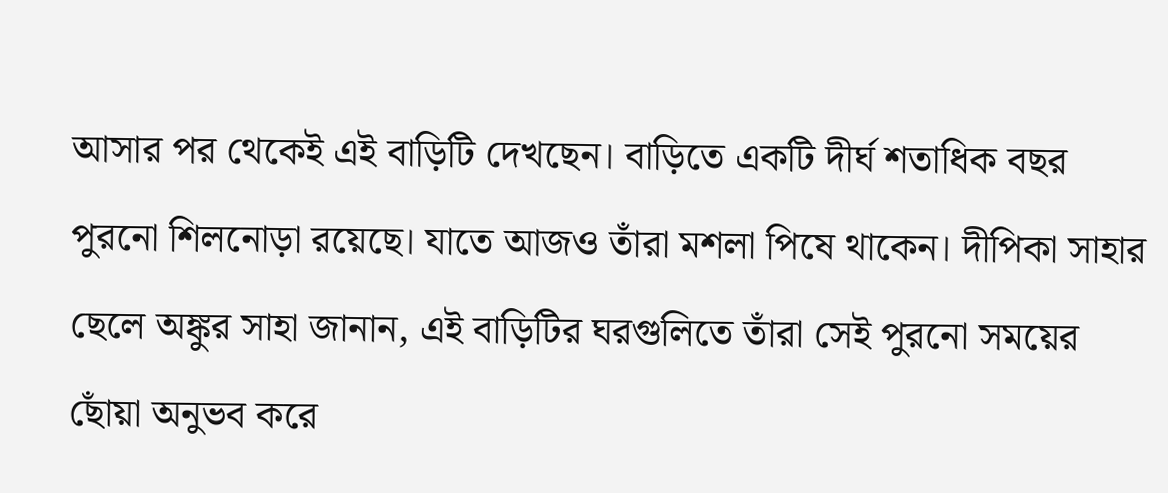আসার পর থেকেই এই বাড়িটি দেখছেন। বাড়িতে একটি দীর্ঘ শতাধিক বছর পুরনো শিলনোড়া রয়েছে। যাতে আজও তাঁরা মশলা পিষে থাকেন। দীপিকা সাহার ছেলে অঙ্কুর সাহা জানান, এই বাড়িটির ঘরগুলিতে তাঁরা সেই পুরনো সময়ের ছোঁয়া অনুভব করে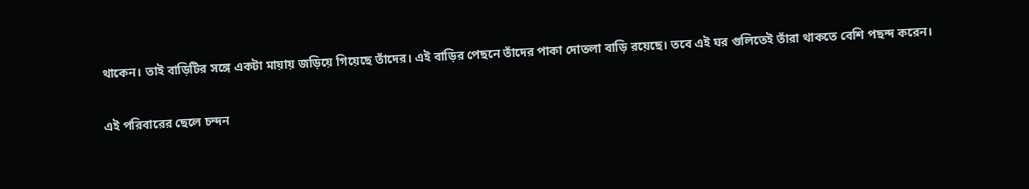থাকেন। তাই বাড়িটির সঙ্গে একটা মায়ায় জড়িয়ে গিয়েছে তাঁদের। এই বাড়ির পেছনে তাঁদের পাকা দোতলা বাড়ি রয়েছে। তবে এই ঘর গুলিতেই তাঁরা থাকতে বেশি পছন্দ করেন।

এই পরিবারের ছেলে চন্দন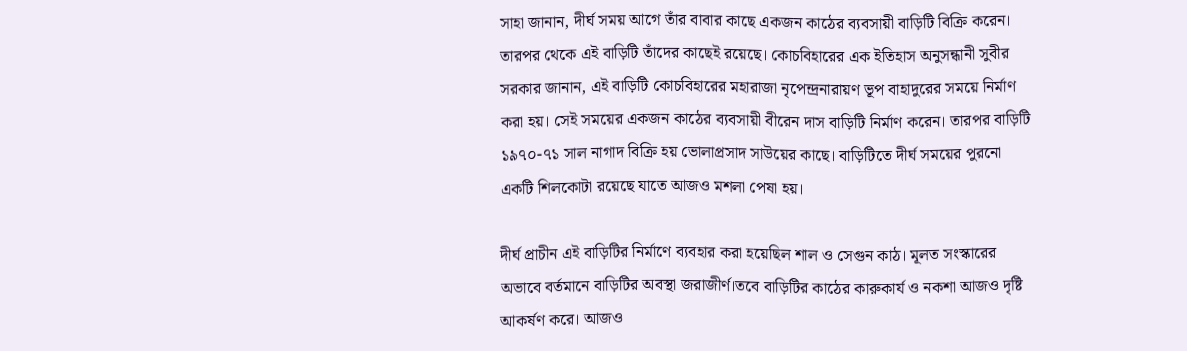সাহা জানান, দীর্ঘ সময় আগে তাঁর বাবার কাছে একজন কাঠের ব্যবসায়ী বাড়িটি বিক্রি করেন। তারপর থেকে এই বাড়িটি তাঁদের কাছেই রয়েছে। কোচবিহারের এক ইতিহাস অনুসন্ধানী সুবীর সরকার জানান, এই বাড়িটি কোচবিহারের মহারাজা নৃপেন্দ্রনারায়ণ ভূপ বাহাদুরের সময়ে নির্মাণ করা হয়। সেই সময়ের একজন কাঠের ব্যবসায়ী বীরেন দাস বাড়িটি নির্মাণ করেন। তারপর বাড়িটি ১৯৭০-৭১ সাল নাগাদ বিক্রি হয় ভোলাপ্রসাদ সাউয়ের কাছে। বাড়িটিতে দীর্ঘ সময়ের পুরনো একটি শিলকোটা রয়েছে যাতে আজও মশলা পেষা হয়।

দীর্ঘ প্রাচীন এই বাড়িটির নির্মাণে ব্যবহার করা হয়েছিল শাল ও সেগুন কাঠ। মূলত সংস্কারের অভাবে বর্তমানে বাড়িটির অবস্থা জরাজীর্ণ।তবে বাড়িটির কাঠের কারুকার্য ও নকশা আজও দৃষ্টি আকর্ষণ করে। আজও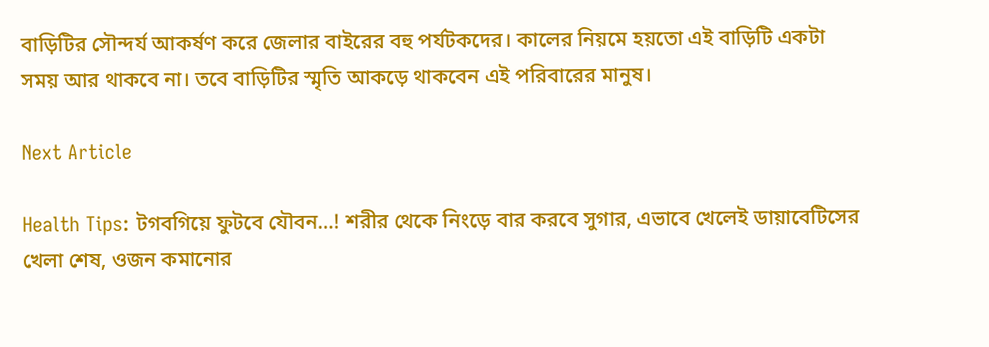বাড়িটির সৌন্দর্য আকর্ষণ করে জেলার বাইরের বহু পর্যটকদের। কালের নিয়মে হয়তো এই বাড়িটি একটা সময় আর থাকবে না। তবে বাড়িটির স্মৃতি আকড়ে থাকবেন এই পরিবারের মানুষ।

Next Article

Health Tips: টগবগিয়ে ফুটবে যৌবন…! শরীর থেকে নিংড়ে বার করবে সুগার, এভাবে খেলেই ডায়াবেটিসের খেলা শেষ, ওজন কমানোর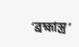‘ব্রহ্মাস্ত্র’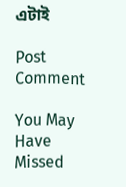এটাই

Post Comment

You May Have Missed